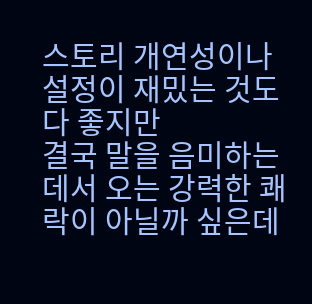스토리 개연성이나 설정이 재밌는 것도 다 좋지만
결국 말을 음미하는데서 오는 강력한 쾌락이 아닐까 싶은데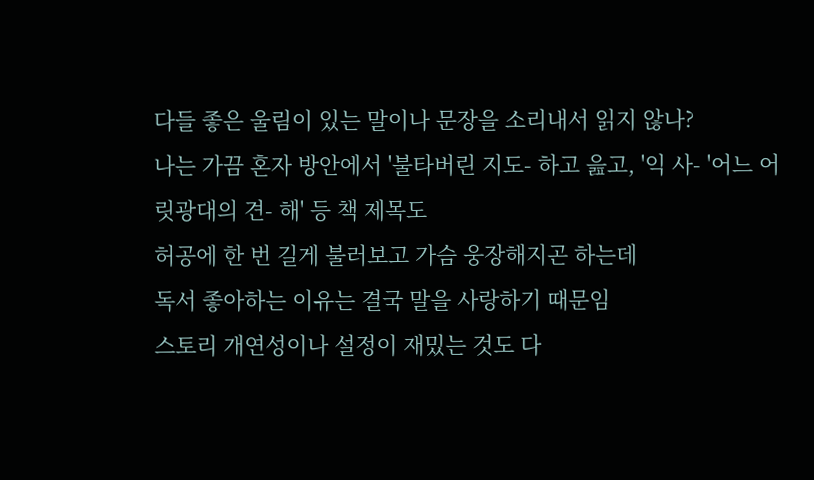다들 좋은 울림이 있는 말이나 문장을 소리내서 읽지 않나?
나는 가끔 혼자 방안에서 '불타버린 지도- 하고 읊고, '익 사- '어느 어릿광대의 견- 해' 등 책 제목도
허공에 한 번 길게 불러보고 가슴 웅장해지곤 하는데
독서 좋아하는 이유는 결국 말을 사랑하기 때문임
스토리 개연성이나 설정이 재밌는 것도 다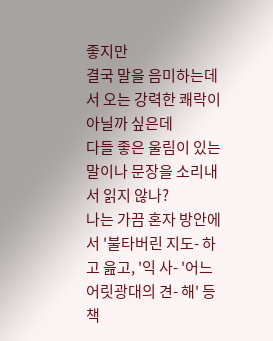좋지만
결국 말을 음미하는데서 오는 강력한 쾌락이 아닐까 싶은데
다들 좋은 울림이 있는 말이나 문장을 소리내서 읽지 않나?
나는 가끔 혼자 방안에서 '불타버린 지도- 하고 읊고, '익 사- '어느 어릿광대의 견- 해' 등 책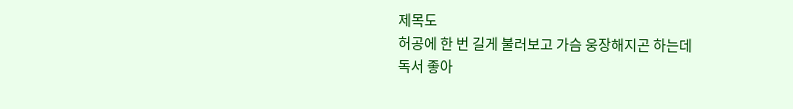제목도
허공에 한 번 길게 불러보고 가슴 웅장해지곤 하는데
독서 좋아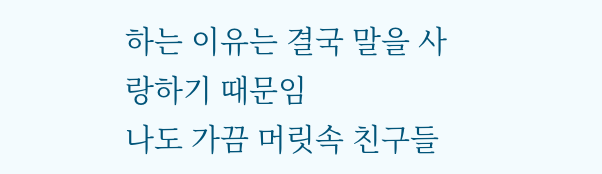하는 이유는 결국 말을 사랑하기 때문임
나도 가끔 머릿속 친구들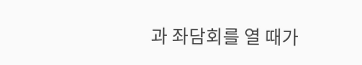과 좌담회를 열 때가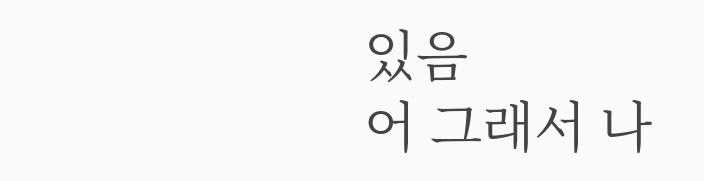있음
어 그래서 나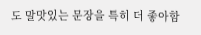도 말맛있는 문장을 특히 더 좋아함